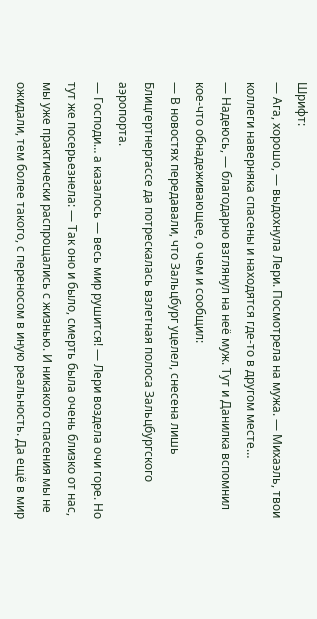Шрифт:
— Ага, хорошо, — выдохнула Лери. Посмотрела на мужа. — Михаэль, твои коллеги наверняка спасены и находятся где-то в другом месте…
— Надеюсь, — благодарно взглянул на неё муж. Тут и Данилка вспомнил кое-что обнадеживающее, о чем и сообщил:
— В новостях передавали, что Зальцбург уцелел, снесена лишь Блицгертнергассе да потрескалась взлетная полоса Зальцбургского аэропорта.
— Господи… а казалось — весь мир рушится! — Лери воздела очи горе. Но тут же посерьезнела: — Так оно и было, смерть была очень близко от нас, мы уже практически распрощались с жизнью. И никакого спасения мы не ожидали, тем более такого, с переносом в иную реальность. Да ещё в мир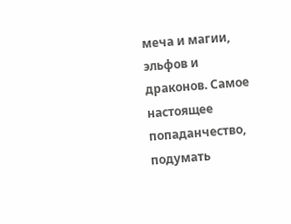меча и магии, эльфов и драконов. Самое настоящее попаданчество, подумать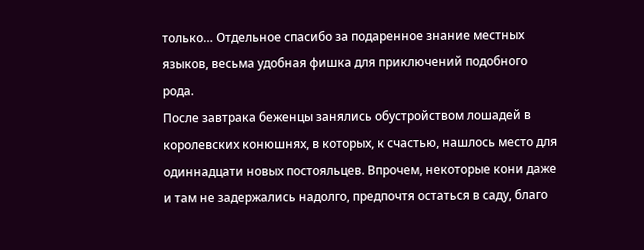только… Отдельное спасибо за подаренное знание местных языков, весьма удобная фишка для приключений подобного рода.
После завтрака беженцы занялись обустройством лошадей в королевских конюшнях, в которых, к счастью, нашлось место для одиннадцати новых постояльцев. Впрочем, некоторые кони даже и там не задержались надолго, предпочтя остаться в саду, благо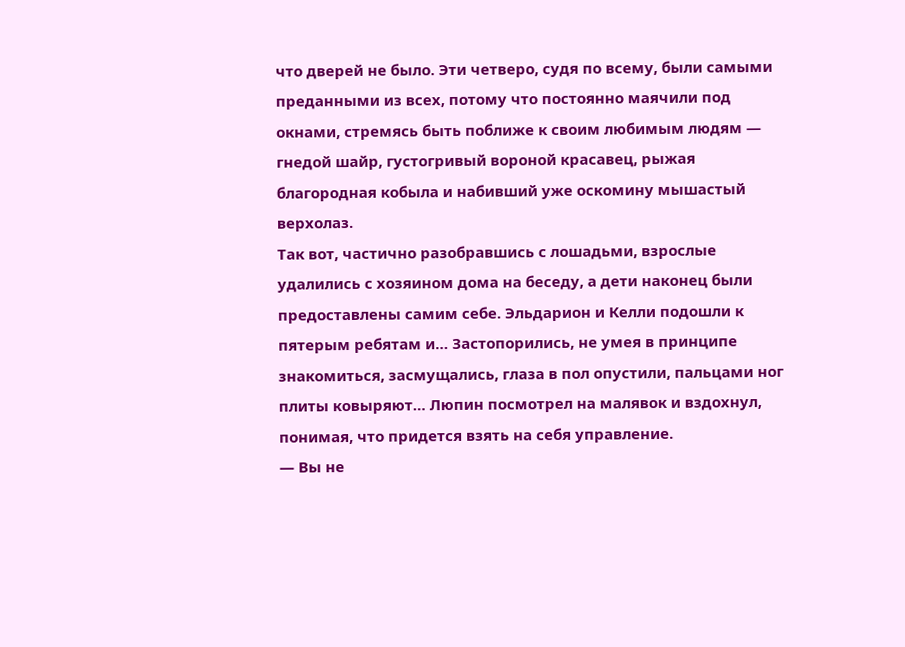что дверей не было. Эти четверо, судя по всему, были самыми преданными из всех, потому что постоянно маячили под окнами, стремясь быть поближе к своим любимым людям — гнедой шайр, густогривый вороной красавец, рыжая благородная кобыла и набивший уже оскомину мышастый верхолаз.
Так вот, частично разобравшись с лошадьми, взрослые удалились с хозяином дома на беседу, а дети наконец были предоставлены самим себе. Эльдарион и Келли подошли к пятерым ребятам и… Застопорились, не умея в принципе знакомиться, засмущались, глаза в пол опустили, пальцами ног плиты ковыряют… Люпин посмотрел на малявок и вздохнул, понимая, что придется взять на себя управление.
— Вы не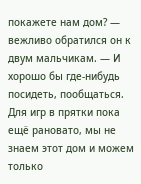покажете нам дом? — вежливо обратился он к двум мальчикам. — И хорошо бы где-нибудь посидеть, пообщаться. Для игр в прятки пока ещё рановато, мы не знаем этот дом и можем только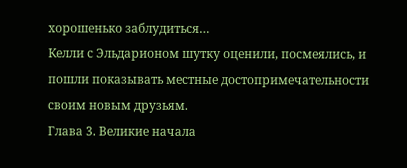хорошенько заблудиться…
Келли с Эльдарионом шутку оценили, посмеялись, и пошли показывать местные достопримечательности своим новым друзьям.
Глава 3. Великие начала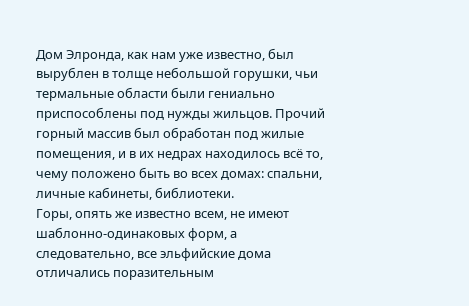Дом Элронда, как нам уже известно, был вырублен в толще небольшой горушки, чьи термальные области были гениально приспособлены под нужды жильцов. Прочий горный массив был обработан под жилые помещения, и в их недрах находилось всё то, чему положено быть во всех домах: спальни, личные кабинеты, библиотеки.
Горы, опять же известно всем, не имеют шаблонно-одинаковых форм, а следовательно, все эльфийские дома отличались поразительным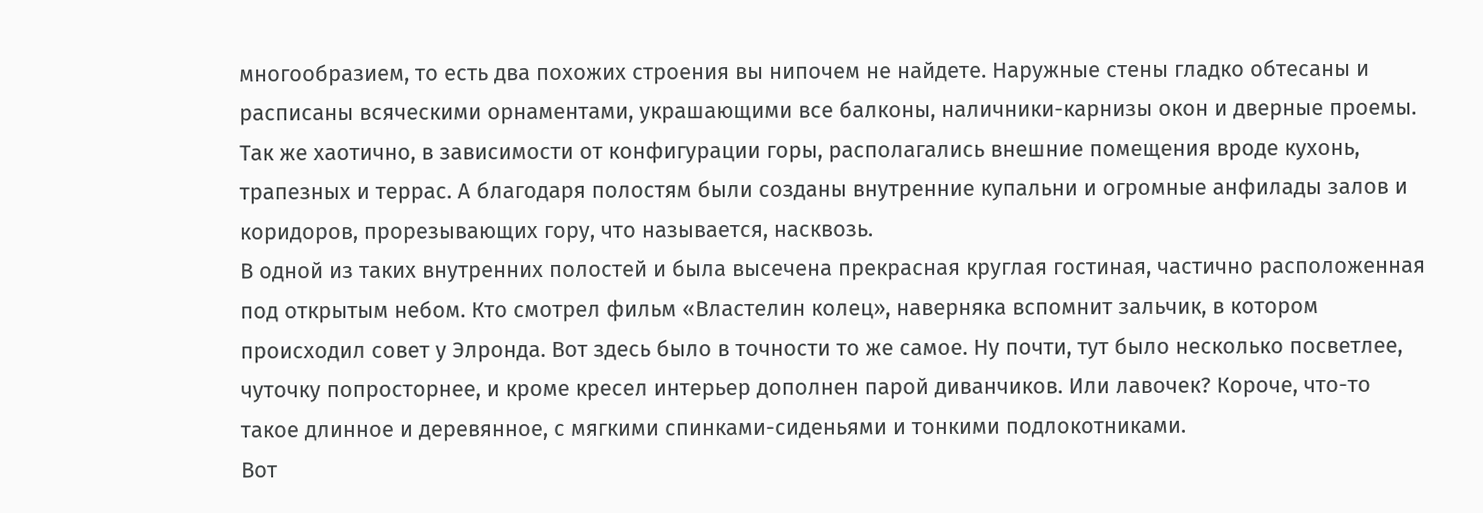многообразием, то есть два похожих строения вы нипочем не найдете. Наружные стены гладко обтесаны и расписаны всяческими орнаментами, украшающими все балконы, наличники-карнизы окон и дверные проемы. Так же хаотично, в зависимости от конфигурации горы, располагались внешние помещения вроде кухонь, трапезных и террас. А благодаря полостям были созданы внутренние купальни и огромные анфилады залов и коридоров, прорезывающих гору, что называется, насквозь.
В одной из таких внутренних полостей и была высечена прекрасная круглая гостиная, частично расположенная под открытым небом. Кто смотрел фильм «Властелин колец», наверняка вспомнит зальчик, в котором происходил совет у Элронда. Вот здесь было в точности то же самое. Ну почти, тут было несколько посветлее, чуточку попросторнее, и кроме кресел интерьер дополнен парой диванчиков. Или лавочек? Короче, что-то такое длинное и деревянное, с мягкими спинками-сиденьями и тонкими подлокотниками.
Вот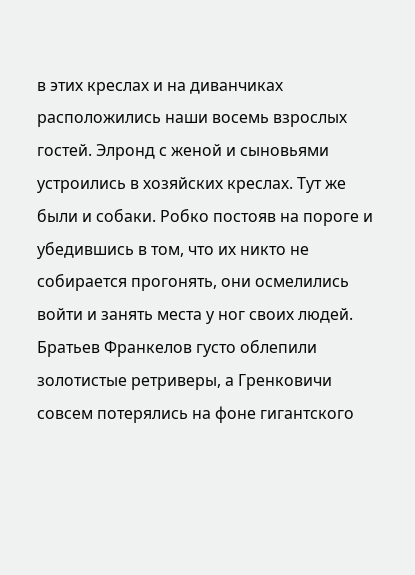в этих креслах и на диванчиках расположились наши восемь взрослых гостей. Элронд с женой и сыновьями устроились в хозяйских креслах. Тут же были и собаки. Робко постояв на пороге и убедившись в том, что их никто не собирается прогонять, они осмелились войти и занять места у ног своих людей. Братьев Франкелов густо облепили золотистые ретриверы, а Гренковичи совсем потерялись на фоне гигантского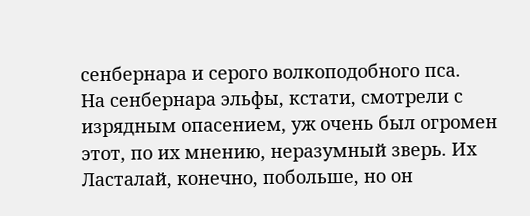сенбернара и серого волкоподобного пса.
На сенбернара эльфы, кстати, смотрели с изрядным опасением, уж очень был огромен этот, по их мнению, неразумный зверь. Их Ласталай, конечно, побольше, но он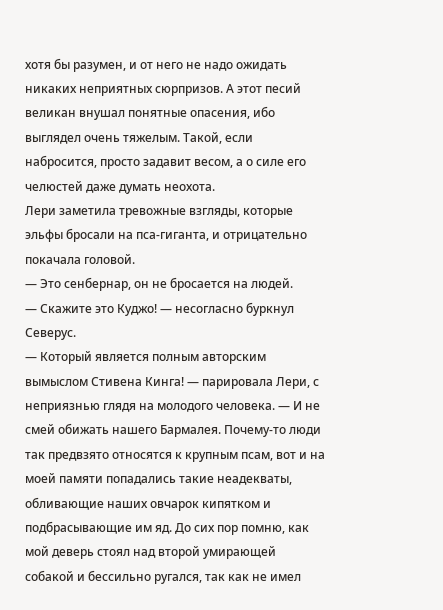хотя бы разумен, и от него не надо ожидать никаких неприятных сюрпризов. А этот песий великан внушал понятные опасения, ибо выглядел очень тяжелым. Такой, если набросится, просто задавит весом, а о силе его челюстей даже думать неохота.
Лери заметила тревожные взгляды, которые эльфы бросали на пса-гиганта, и отрицательно покачала головой.
— Это сенбернар, он не бросается на людей.
— Скажите это Куджо! — несогласно буркнул Северус.
— Который является полным авторским вымыслом Стивена Кинга! — парировала Лери, с неприязнью глядя на молодого человека. — И не смей обижать нашего Бармалея. Почему-то люди так предвзято относятся к крупным псам, вот и на моей памяти попадались такие неадекваты, обливающие наших овчарок кипятком и подбрасывающие им яд. До сих пор помню, как мой деверь стоял над второй умирающей собакой и бессильно ругался, так как не имел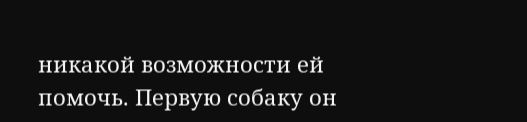никакой возможности ей помочь. Первую собаку он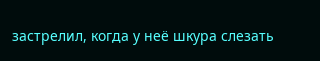застрелил, когда у неё шкура слезать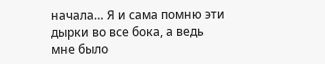начала… Я и сама помню эти дырки во все бока, а ведь мне было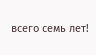всего семь лет!